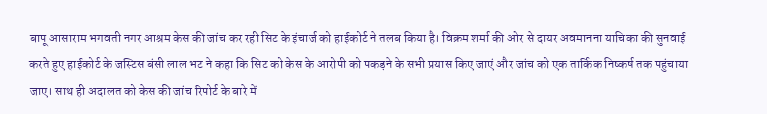बापू आसाराम भगवती नगर आश्रम केस की जांच कर रही सिट के इंचार्ज को हाईकोर्ट ने तलब किया है। विक्रम शर्मा की ओर से दायर अवमानना याचिका की सुनवाई करते हुए हाईकोर्ट के जस्टिस बंसी लाल भट ने कहा कि सिट को केस के आरोपी को पकड़ने के सभी प्रयास किए जाएं और जांच को एक तार्किक निष्कर्ष तक पहुंचाया जाए। साथ ही अदालत को केस की जांच रिपोर्ट के बारे में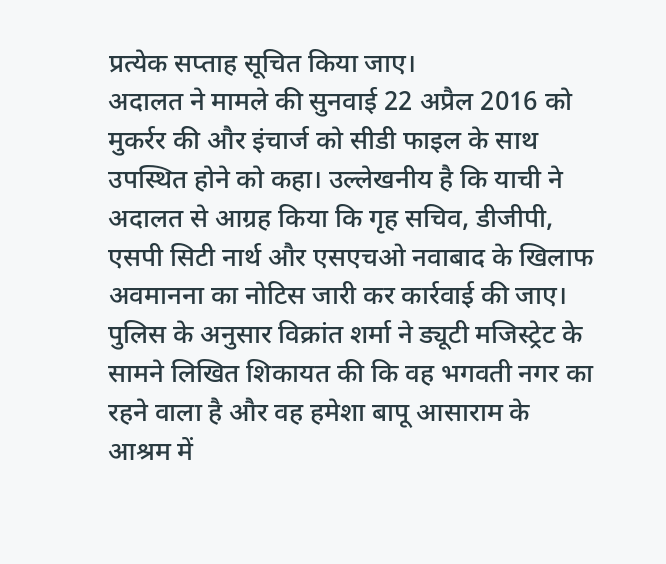प्रत्येक सप्ताह सूचित किया जाए।
अदालत ने मामले की सुनवाई 22 अप्रैल 2016 को मुकर्रर की और इंचार्ज को सीडी फाइल के साथ उपस्थित होने को कहा। उल्लेखनीय है कि याची ने अदालत से आग्रह किया कि गृह सचिव, डीजीपी, एसपी सिटी नार्थ और एसएचओ नवाबाद के खिलाफ अवमानना का नोटिस जारी कर कार्रवाई की जाए।
पुलिस के अनुसार विक्रांत शर्मा ने ड्यूटी मजिस्ट्रेट के सामने लिखित शिकायत की कि वह भगवती नगर का रहने वाला है और वह हमेशा बापू आसाराम के आश्रम में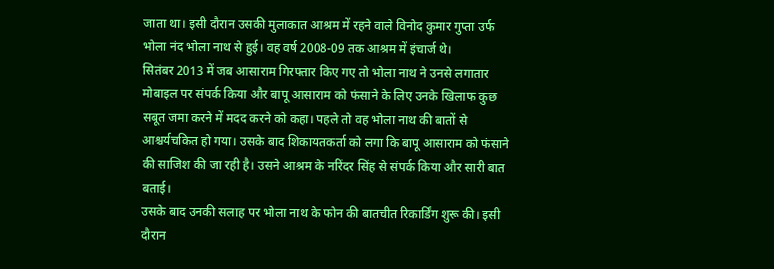जाता था। इसी दौरान उसकी मुलाकात आश्रम में रहने वाले विनोद कुमार गुप्ता उर्फ भोला नंद भोला नाथ से हुई। वह वर्ष 2008-09 तक आश्रम में इंचार्ज थे।
सितंबर 2013 में जब आसाराम गिरफ्तार किए गए तो भोला नाथ ने उनसे लगातार मोबाइल पर संपर्क किया और बापू आसाराम को फंसाने के लिए उनके खिलाफ कुछ सबूत जमा करने में मदद करने को कहा। पहले तो वह भोला नाथ की बातों से आश्चर्यचकित हो गया। उसके बाद शिकायतकर्ता को लगा कि बापू आसाराम को फंसाने की साजिश की जा रही है। उसने आश्रम के नरिंदर सिंह से संपर्क किया और सारी बात बताई।
उसके बाद उनकी सलाह पर भोला नाथ के फोन की बातचीत रिकार्डिंग शुरू की। इसी दौरान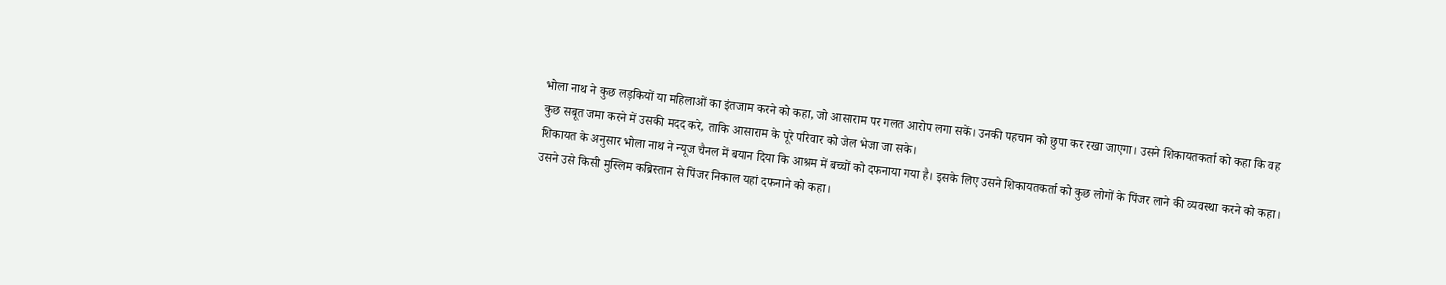भोला नाथ ने कुछ लड़कियों या महिलाओं का इंतजाम करने को कहा, जो आसाराम पर गलत आरोप लगा सकें। उनकी पहचान को छुपा कर रखा जाएगा। उसने शिकायतकर्ता को कहा कि वह कुछ सबूत जमा करने में उसकी मदद करे, ताकि आसाराम के पूरे परिवार को जेल भेजा जा सके।
शिकायत के अनुसार भोला नाथ ने न्यूज चैनल में बयान दिया कि आश्रम में बच्चों को दफनाया गया है। इसके लिए उसने शिकायतकर्ता को कुछ लोगों के पिंजर लाने की व्यवस्था करने को कहा। उसने उसे किसी मुस्लिम कब्रिस्तान से पिंजर निकाल यहां दफनाने को कहा।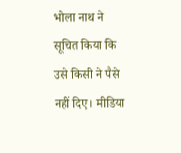भोला नाथ ने सूचित किया कि उसे किसी ने पैसे नहीं दिए। मीडिया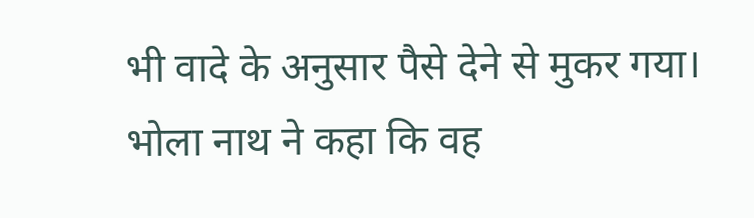भी वादे के अनुसार पैसे देने से मुकर गया। भोला नाथ ने कहा कि वह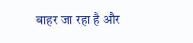बाहर जा रहा है और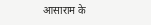आसाराम के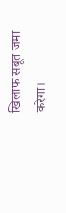खिलाफ सबूत जमा करेगा।